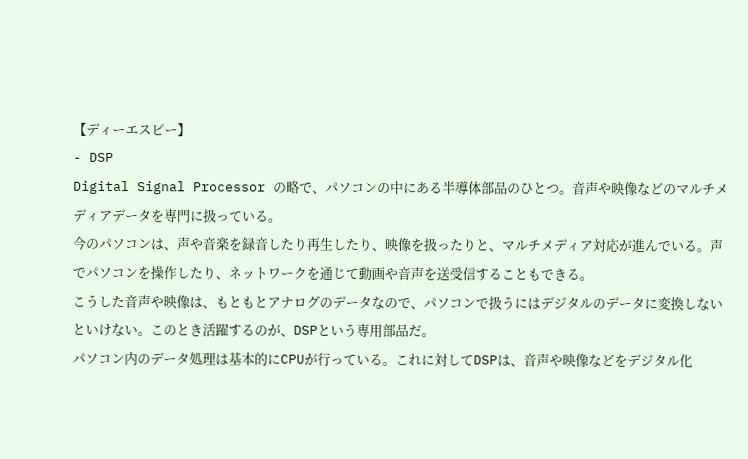【ディーエスピー】
- DSP
Digital Signal Processor の略で、パソコンの中にある半導体部品のひとつ。音声や映像などのマルチメディアデータを専門に扱っている。
今のパソコンは、声や音楽を録音したり再生したり、映像を扱ったりと、マルチメディア対応が進んでいる。声でパソコンを操作したり、ネットワークを通じて動画や音声を送受信することもできる。
こうした音声や映像は、もともとアナログのデータなので、パソコンで扱うにはデジタルのデータに変換しないといけない。このとき活躍するのが、DSPという専用部品だ。
パソコン内のデータ処理は基本的にCPUが行っている。これに対してDSPは、音声や映像などをデジタル化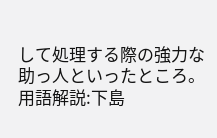して処理する際の強力な助っ人といったところ。
用語解説:下島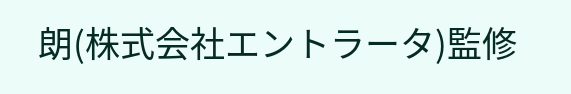朗(株式会社エントラータ)監修